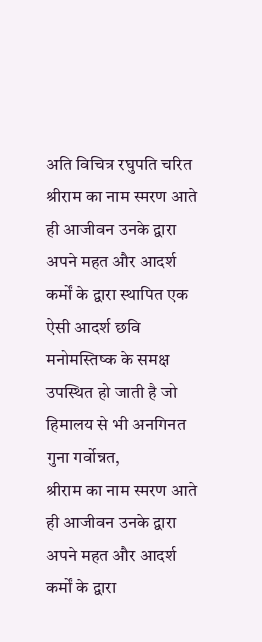अति विचित्र रघुपति चरित
श्रीराम का नाम स्मरण आते ही आजीवन उनके द्वारा अपने महत और आदर्श कर्मों के द्वारा स्थापित एक ऐसी आदर्श छवि मनोमस्तिष्क के समक्ष उपस्थित हो जाती है जो हिमालय से भी अनगिनत गुना गर्वोन्नत,
श्रीराम का नाम स्मरण आते ही आजीवन उनके द्वारा अपने महत और आदर्श कर्मों के द्वारा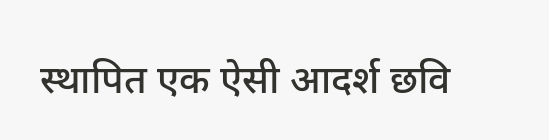स्थापित एक ऐसी आदर्श छवि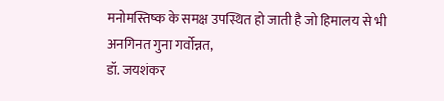मनोमस्तिष्क के समक्ष उपस्थित हो जाती है जो हिमालय से भी अनगिनत गुना गर्वोन्नत,
डॉ. जयशंकर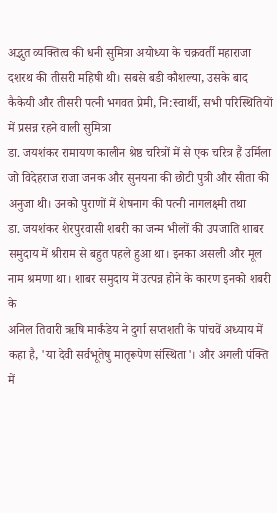अद्भुत व्यक्तित्व की धनी सुमित्रा अयोध्या के चक्रवर्ती महाराजा दशरथ की तीसरी महिषी थी। सबसे बडी कौशल्या, उसके बाद कैकेयी और तीसरी पत्नी भगवत प्रेमी, नि:स्वार्थी, सभी परिस्थितियों में प्रसन्न रहने वाली सुमित्रा
डा. जयशंकर रामायण कालीन श्रेष्ठ चरित्रों में से एक चरित्र हैं उर्मिला जो विदेहराज राजा जनक और सुनयना की छोटी पुत्री और सीता की अनुजा थी। उनको पुराणों में शेषनाग की पत्नी नागलक्ष्मी तथा
डा. जयशंकर शेरपुरवासी शबरी का जन्म भीलों की उपजाति शाबर समुदाय में श्रीराम से बहुत पहले हुआ था। इनका असली और मूल नाम श्रमणा था। शाबर समुदाय में उत्पन्न होने के कारण इनको शबरी के
अनिल तिवारी ऋषि मार्कंडेय ने दुर्गा सप्तशती के पांचवें अध्याय में कहा है, 'या देवी सर्वभूतेषु मातृरूपेण संस्थिता'। और अगली पंक्ति में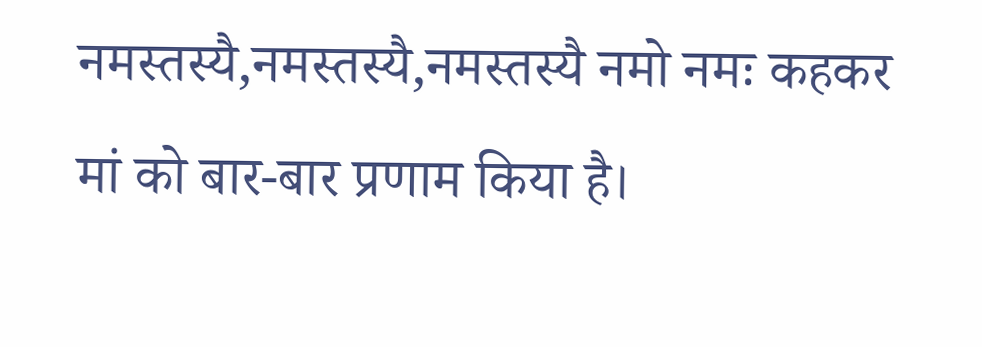नमस्तस्यै,नमस्तस्यै,नमस्तस्यै नमो नमः कहकर मां को बार-बार प्रणाम किया है।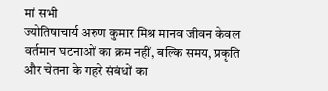मां सभी
ज्योतिषाचार्य अरुण कुमार मिश्र मानव जीवन केवल वर्तमान घटनाओं का क्रम नहीं, बल्कि समय, प्रकृति और चेतना के गहरे संबंधों का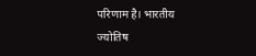परिणाम है। भारतीय ज्योतिष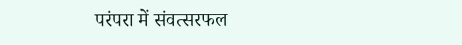परंपरा में संवत्सरफल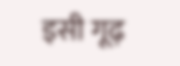इसी गूढ़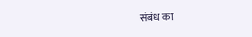संबंध का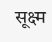सूक्ष्म